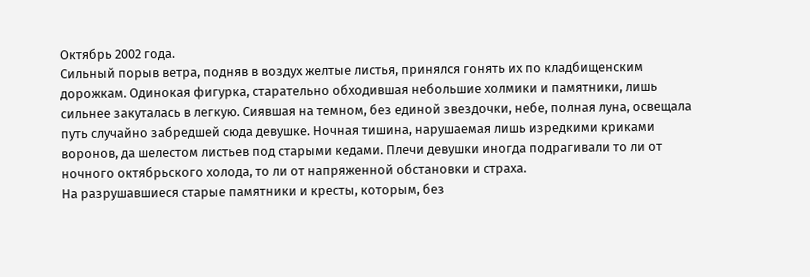Октябрь 2002 года.
Сильный порыв ветра, подняв в воздух желтые листья, принялся гонять их по кладбищенским дорожкам. Одинокая фигурка, старательно обходившая небольшие холмики и памятники, лишь сильнее закуталась в легкую. Сиявшая на темном, без единой звездочки, небе, полная луна, освещала путь случайно забредшей сюда девушке. Ночная тишина, нарушаемая лишь изредкими криками воронов, да шелестом листьев под старыми кедами. Плечи девушки иногда подрагивали то ли от ночного октябрьского холода, то ли от напряженной обстановки и страха.
На разрушавшиеся старые памятники и кресты, которым, без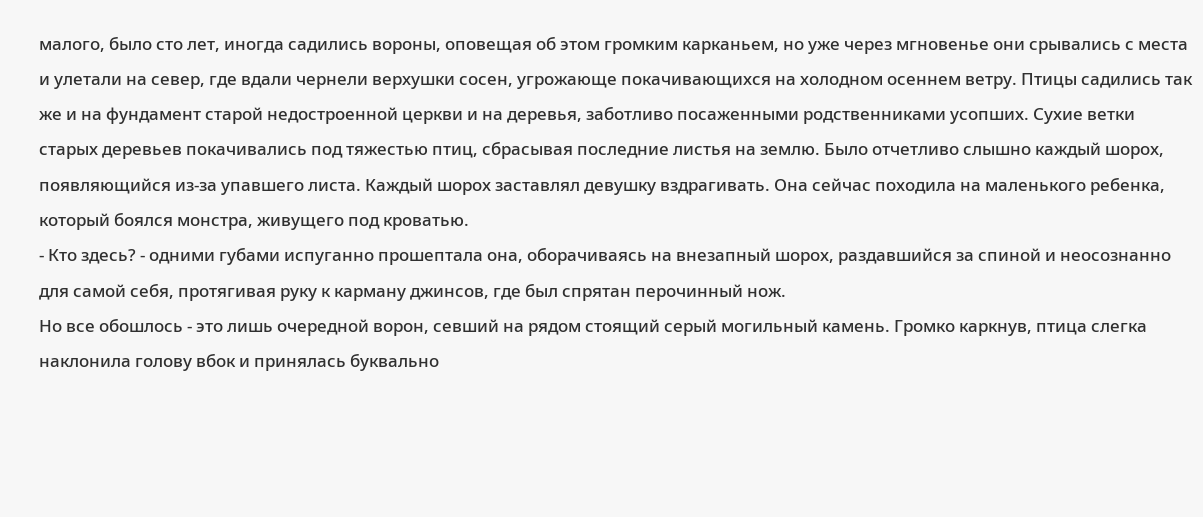малого, было сто лет, иногда садились вороны, оповещая об этом громким карканьем, но уже через мгновенье они срывались с места и улетали на север, где вдали чернели верхушки сосен, угрожающе покачивающихся на холодном осеннем ветру. Птицы садились так же и на фундамент старой недостроенной церкви и на деревья, заботливо посаженными родственниками усопших. Сухие ветки старых деревьев покачивались под тяжестью птиц, сбрасывая последние листья на землю. Было отчетливо слышно каждый шорох, появляющийся из-за упавшего листа. Каждый шорох заставлял девушку вздрагивать. Она сейчас походила на маленького ребенка, который боялся монстра, живущего под кроватью.
- Кто здесь? - одними губами испуганно прошептала она, оборачиваясь на внезапный шорох, раздавшийся за спиной и неосознанно для самой себя, протягивая руку к карману джинсов, где был спрятан перочинный нож.
Но все обошлось - это лишь очередной ворон, севший на рядом стоящий серый могильный камень. Громко каркнув, птица слегка наклонила голову вбок и принялась буквально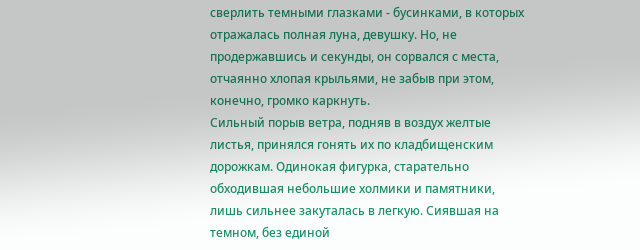сверлить темными глазками - бусинками, в которых отражалась полная луна, девушку. Но, не продержавшись и секунды, он сорвался с места, отчаянно хлопая крыльями, не забыв при этом, конечно, громко каркнуть.
Сильный порыв ветра, подняв в воздух желтые листья, принялся гонять их по кладбищенским дорожкам. Одинокая фигурка, старательно обходившая небольшие холмики и памятники, лишь сильнее закуталась в легкую. Сиявшая на темном, без единой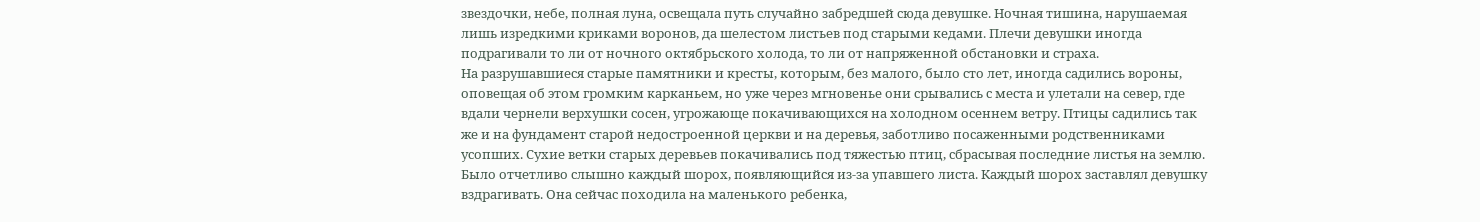звездочки, небе, полная луна, освещала путь случайно забредшей сюда девушке. Ночная тишина, нарушаемая лишь изредкими криками воронов, да шелестом листьев под старыми кедами. Плечи девушки иногда подрагивали то ли от ночного октябрьского холода, то ли от напряженной обстановки и страха.
На разрушавшиеся старые памятники и кресты, которым, без малого, было сто лет, иногда садились вороны, оповещая об этом громким карканьем, но уже через мгновенье они срывались с места и улетали на север, где вдали чернели верхушки сосен, угрожающе покачивающихся на холодном осеннем ветру. Птицы садились так же и на фундамент старой недостроенной церкви и на деревья, заботливо посаженными родственниками усопших. Сухие ветки старых деревьев покачивались под тяжестью птиц, сбрасывая последние листья на землю. Было отчетливо слышно каждый шорох, появляющийся из-за упавшего листа. Каждый шорох заставлял девушку вздрагивать. Она сейчас походила на маленького ребенка,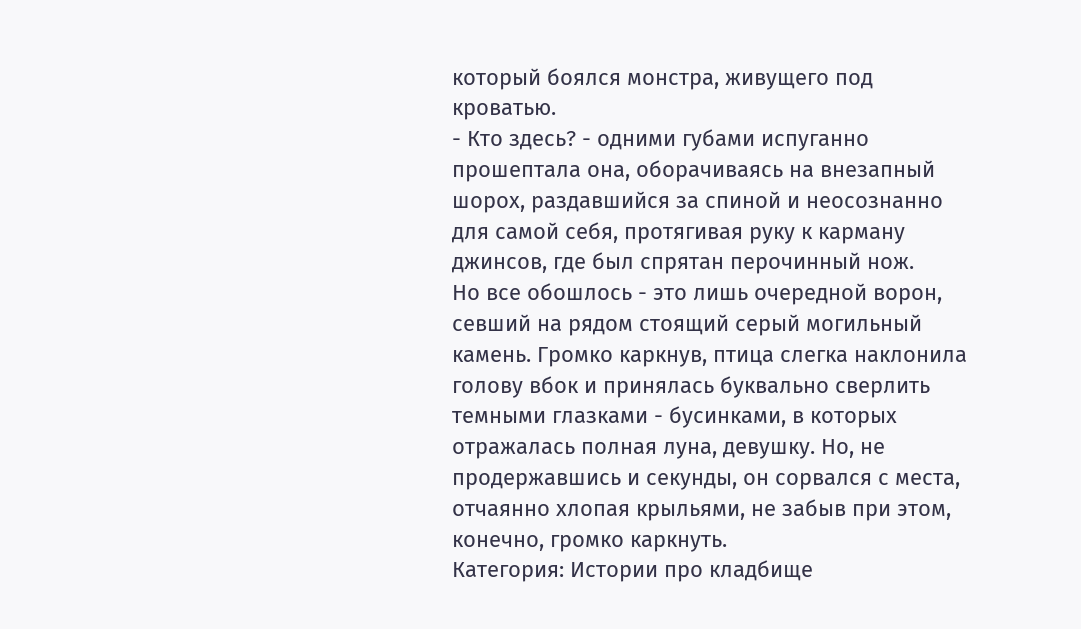который боялся монстра, живущего под кроватью.
- Кто здесь? - одними губами испуганно прошептала она, оборачиваясь на внезапный шорох, раздавшийся за спиной и неосознанно для самой себя, протягивая руку к карману джинсов, где был спрятан перочинный нож.
Но все обошлось - это лишь очередной ворон, севший на рядом стоящий серый могильный камень. Громко каркнув, птица слегка наклонила голову вбок и принялась буквально сверлить темными глазками - бусинками, в которых отражалась полная луна, девушку. Но, не продержавшись и секунды, он сорвался с места, отчаянно хлопая крыльями, не забыв при этом, конечно, громко каркнуть.
Категория: Истории про кладбище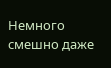Немного смешно даже